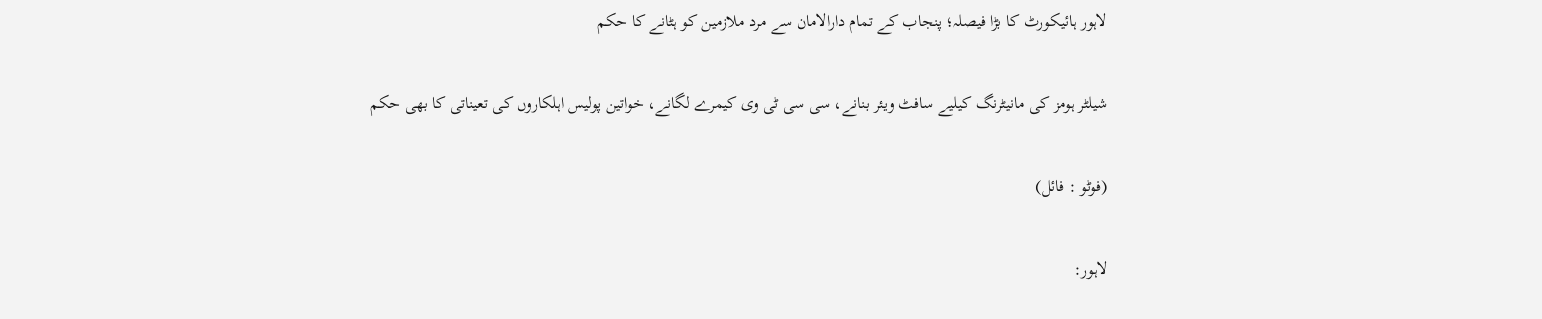لاہور ہائیکورٹ کا بڑا فیصلہ؛ پنجاب کے تمام دارالامان سے مرد ملازمین کو ہٹانے کا حکم

شیلٹر ہومز کی مانیٹرنگ کیلیے سافٹ ویئر بنانے، سی سی ٹی وی کیمرے لگانے، خواتین پولیس اہلکاروں کی تعیناتی کا بھی حکم

(فوٹو : فائل)

لاہور: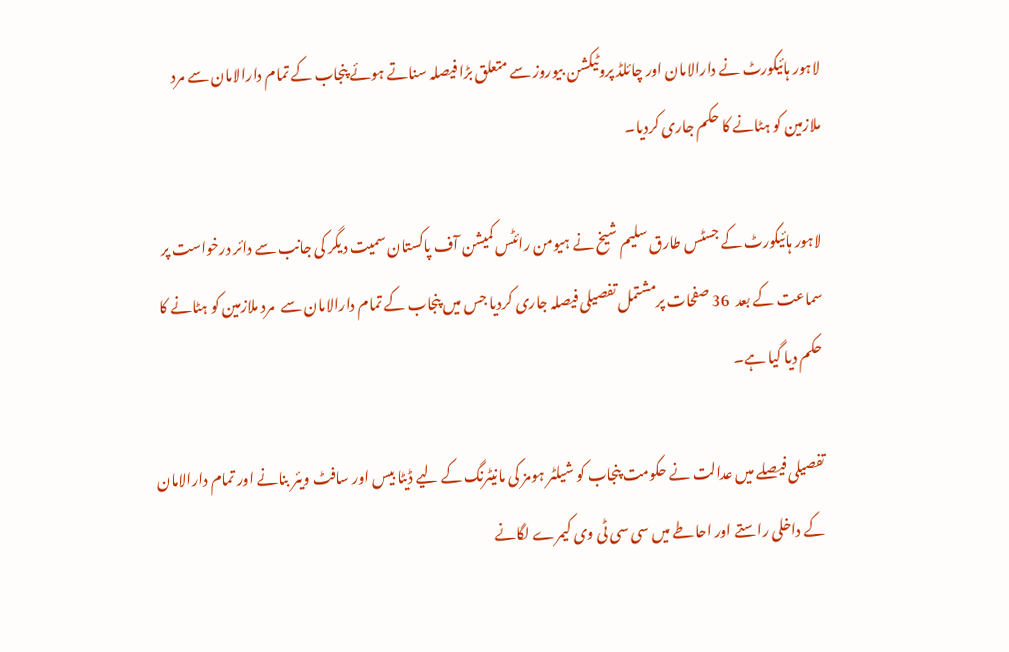لاہور ہائیکورٹ نے دارالامان اور چائلڈ پروٹیکشن بیوروز سے متعلق بڑا فیصلہ سناتے ہوئے پنجاب کے تمام دارالامان سے مرد ملازمین کو ہٹانے کا حکم جاری کردیا۔

لاہور ہائیکورٹ کے جسٹس طارق سلیم شیخ نے ہیومن رائٹس کمیشن آف پاکستان سمیت دیگر کی جانب سے دائر درخواست پر سماعت کے بعد  36 صفحات پرمشتمل تفصیلی فیصلہ جاری کردیا جس میں پنجاب کے تمام دارالامان سے  مرد ملازمین کو ہٹانے کا حکم دیا گیا ہے۔

تفصیلی فیصلے میں عدالت نے حکومت پنجاب کو شیلٹر ہومز کی مانیٹرنگ کے لیے ڈیٹا بیس اور سافٹ ویئر بنانے اور تمام دارالامان کے داخلی راستے اور احاطے میں سی سی ٹی وی کیمرے لگانے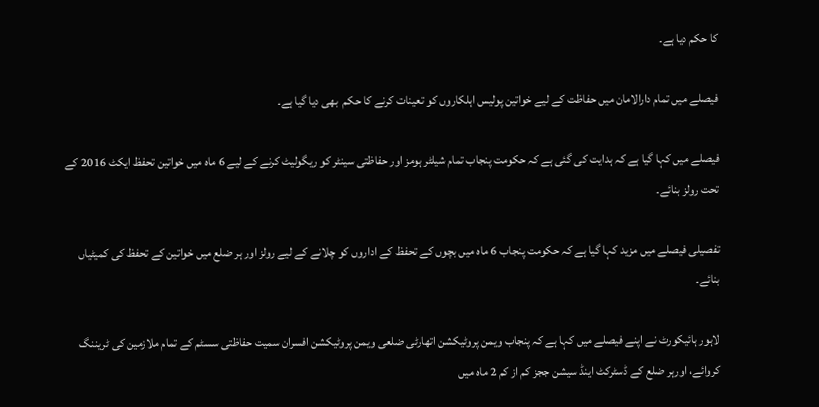کا حکم دیا ہے۔

فیصلے میں تمام دارالامان میں حفاظت کے لیے خواتین پولیس اہلکاروں کو تعینات کرنے کا حکم  بھی دیا گیا ہے۔

فیصلے میں کہا گیا ہے کہ ہدایت کی گئی ہے کہ حکومت پنجاب تمام شیلٹر ہومز اور حفاظتی سینٹر کو ریگولیٹ کرنے کے لیے 6 ماہ میں خواتین تحفظ ایکٹ 2016 کے تحت رولز بنائے۔

تفصیلی فیصلے میں مزید کہا گیا ہے کہ حکومت پنجاب 6 ماہ میں بچوں کے تحفظ کے اداروں کو چلانے کے لیے رولز اور ہر ضلع میں خواتین کے تحفظ کی کمیٹیاں بنائے۔

لاہور ہائیکورٹ نے اپنے فیصلے میں کہا ہے کہ پنجاب ویمن پروٹیکشن اتھارٹی ضلعی ویمن پروٹیکشن افسران سمیت حفاظتی سسٹم کے تمام ملازمین کی ٹریننگ کروائے، اورہر ضلع کے ڈسٹرکٹ اینڈ سیشن ججز کم از کم 2 ماہ میں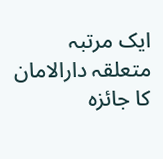ایک مرتبہ متعلقہ دارالامان کا جائزہ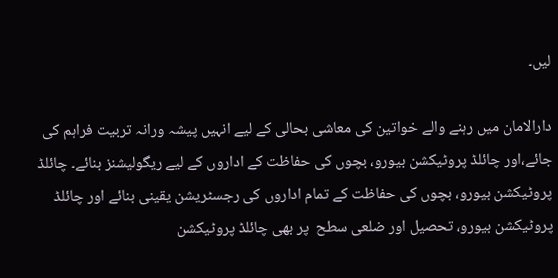لیں۔

دارالامان میں رہنے والے خواتین کی معاشی بحالی کے لیے انہیں پیشہ ورانہ تربیت فراہم کی جائے،اور چائلڈ پروٹیکشن بیورو، بچوں کی حفاظت کے اداروں کے لیے ریگولیشنز بنائے۔ چائلڈ پروٹیکشن بیورو، بچوں کی حفاظت کے تمام اداروں کی رجسٹریشن یقینی بنائے اور چائلڈ پروٹیکشن بیورو، تحصیل اور ضلعی سطح  پر بھی چائلڈ پروٹیکشن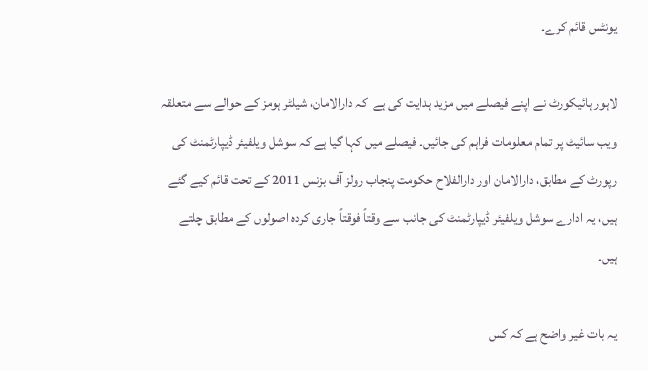یونٹس قائم کرے۔

لاہور ہائیکورٹ نے اپنے فیصلے میں مزید ہدایت کی ہے  کہ دارالامان، شیلٹر ہومز کے حوالے سے متعلقہ ویب سائیٹ پر تمام معلومات فراہم کی جائیں۔ فیصلے میں کہا گیا ہے کہ سوشل ویلفیئر ڈیپارٹمنٹ کی رپورٹ کے مطابق، دارالامان اور دارالفلاح حکومت پنجاب رولز آف بزنس 2011 کے تحت قائم کیے گئے ہیں، یہ ادارے سوشل ویلفیئر ڈیپارٹمنٹ کی جانب سے وقتاً فوقتاً جاری کردہ اصولوں کے مطابق چلتے ہیں۔

یہ بات غیر واضح ہے کہ کس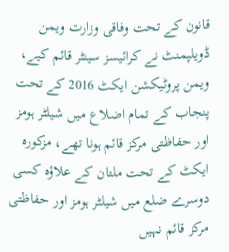قانون کے تحت وفاقی وزارت ویمن ڈویلپمنٹ نے کرائیسز سینٹر قائم کیے، ویمن پروٹیکشن ایکٹ 2016 کے تحت پنجاب کے تمام اضلاع میں شیلٹر ہومز اور حفاظتی مرکز قائم ہونا تھے، مزکورہ ایکٹ کے تحت ملتان کے علاؤہ کسی دوسرے ضلع میں شیلٹر ہومز اور حفاظتی مرکز قائم نہیں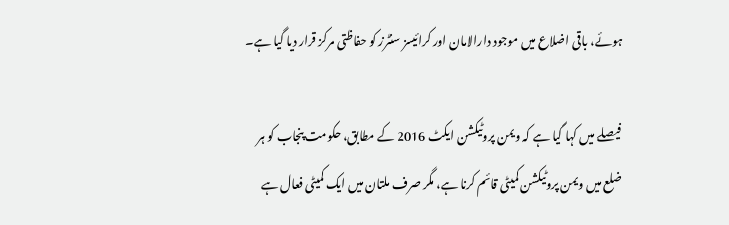ہوئے، باقی اضلاع میں موجود دارالامان اور کرائیسز سنٹرز کو حفاظتی مرکز قرار دیا گیا ہے۔

فیصلے میں کہا گیا ہے کہ ویمن پروٹیکشن ایکٹ 2016 کے مطابق، حکومت پنجاب کو ہر ضلع میں ویمن پروٹیکشن کمیٹی قائم کرنا ہے، مگر صرف ملتان میں ایک کمیٹی فعال ہے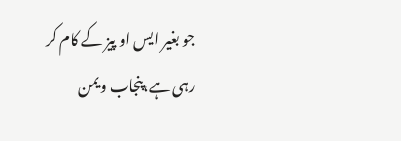جو بغیر ایس او پیز کے کام کر رہی ہے،پنجاب ویمن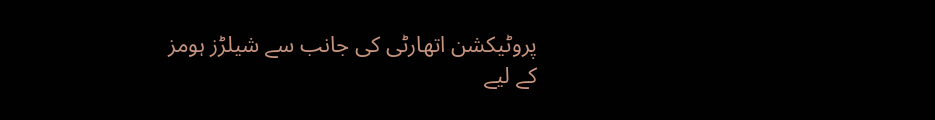پروٹیکشن اتھارٹی کی جانب سے شیلڑز ہومز کے لیے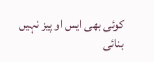کوئی بھی ایس او پیز نہیں بنائی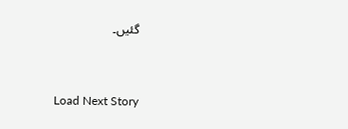گئیں۔



Load Next Story